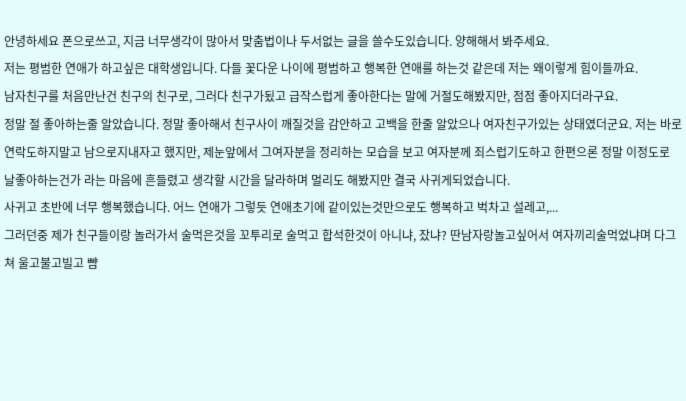안녕하세요 폰으로쓰고, 지금 너무생각이 많아서 맞춤법이나 두서없는 글을 쓸수도있습니다. 양해해서 봐주세요.
저는 평범한 연애가 하고싶은 대학생입니다. 다들 꽃다운 나이에 평범하고 행복한 연애를 하는것 같은데 저는 왜이렇게 힘이들까요.
남자친구를 처음만난건 친구의 친구로, 그러다 친구가됬고 급작스럽게 좋아한다는 말에 거절도해봤지만, 점점 좋아지더라구요.
정말 절 좋아하는줄 알았습니다. 정말 좋아해서 친구사이 깨질것을 감안하고 고백을 한줄 알았으나 여자친구가있는 상태였더군요. 저는 바로 연락도하지말고 남으로지내자고 했지만, 제눈앞에서 그여자분을 정리하는 모습을 보고 여자분께 죄스럽기도하고 한편으론 정말 이정도로 날좋아하는건가 라는 마음에 흔들렸고 생각할 시간을 달라하며 멀리도 해봤지만 결국 사귀게되었습니다.
사귀고 초반에 너무 행복했습니다. 어느 연애가 그렇듯 연애초기에 같이있는것만으로도 행복하고 벅차고 설레고,...
그러던중 제가 친구들이랑 놀러가서 술먹은것을 꼬투리로 술먹고 합석한것이 아니냐, 잤냐? 딴남자랑놀고싶어서 여자끼리술먹었냐며 다그쳐 울고불고빌고 뺨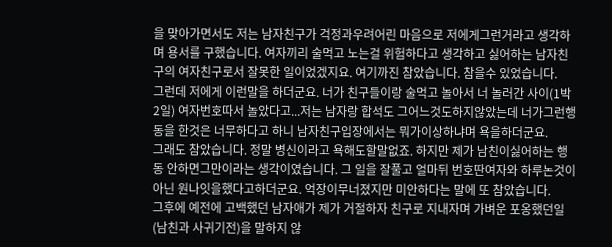을 맞아가면서도 저는 남자친구가 걱정과우려어린 마음으로 저에게그런거라고 생각하며 용서를 구했습니다. 여자끼리 술먹고 노는걸 위험하다고 생각하고 싫어하는 남자친구의 여자친구로서 잘못한 일이었겠지요. 여기까진 참았습니다. 참을수 있었습니다.
그런데 저에게 이런말을 하더군요. 너가 친구들이랑 술먹고 놀아서 너 놀러간 사이(1박2일) 여자번호따서 놀았다고...저는 남자랑 합석도 그어느것도하지않았는데 너가그런행동을 한것은 너무하다고 하니 남자친구입장에서는 뭐가이상하냐며 욕을하더군요.
그래도 참았습니다. 정말 병신이라고 욕해도할말없죠. 하지만 제가 남친이싫어하는 행동 안하면그만이라는 생각이였습니다. 그 일을 잘풀고 얼마뒤 번호딴여자와 하루논것이아닌 원나잇을했다고하더군요. 억장이무너졌지만 미안하다는 말에 또 참았습니다.
그후에 예전에 고백했던 남자애가 제가 거절하자 친구로 지내자며 가벼운 포옹했던일(남친과 사귀기전)을 말하지 않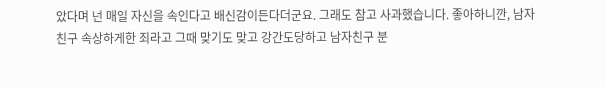았다며 넌 매일 자신을 속인다고 배신감이든다더군요. 그래도 참고 사과했습니다. 좋아하니깐, 남자친구 속상하게한 죄라고 그때 맞기도 맞고 강간도당하고 남자친구 분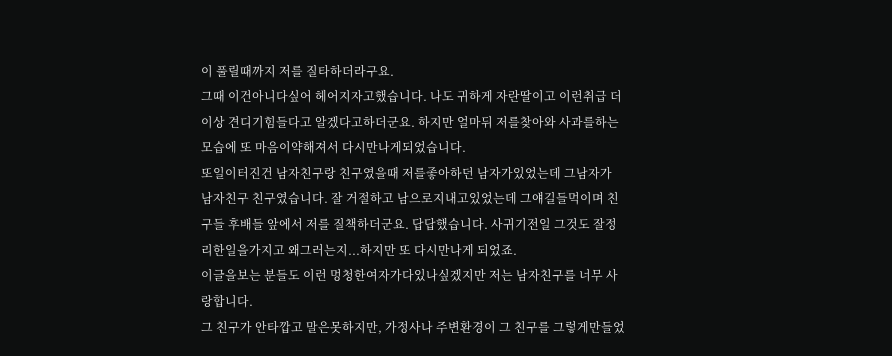이 풀릴때까지 저를 질타하더라구요.
그때 이건아니다싶어 헤어지자고했습니다. 나도 귀하게 자란딸이고 이런취급 더이상 견디기힘들다고 알겠다고하더군요. 하지만 얼마뒤 저를찾아와 사과를하는모습에 또 마음이약해져서 다시만나게되었습니다.
또일이터진건 남자친구랑 친구였을때 저를좋아하던 남자가있었는데 그남자가 남자친구 친구였습니다. 잘 거절하고 남으로지내고있었는데 그얘길들먹이며 친구들 후배들 앞에서 저를 질책하더군요. 답답했습니다. 사귀기전일 그것도 잘정리한일을가지고 왜그러는지...하지만 또 다시만나게 되었죠.
이글을보는 분들도 이런 멍청한여자가다있나싶겠지만 저는 남자친구를 너무 사랑합니다.
그 친구가 안타깝고 말은못하지만, 가정사나 주변환경이 그 친구를 그렇게만들었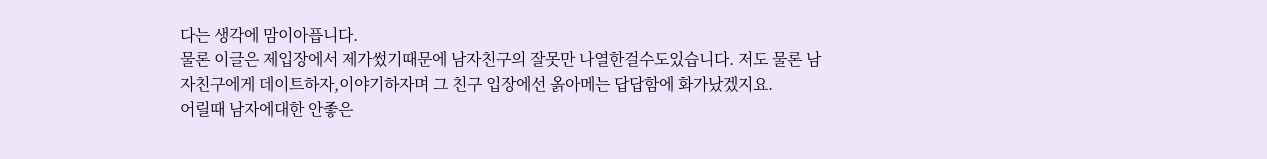다는 생각에 맘이아픕니다.
물론 이글은 제입장에서 제가썼기때문에 남자친구의 잘못만 나열한걸수도있습니다. 저도 물론 남자친구에게 데이트하자,이야기하자며 그 친구 입장에선 옭아메는 답답함에 화가났겠지요.
어릴때 남자에대한 안좋은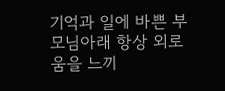기억과 일에 바쁜 부모님아래 항상 외로움을 느끼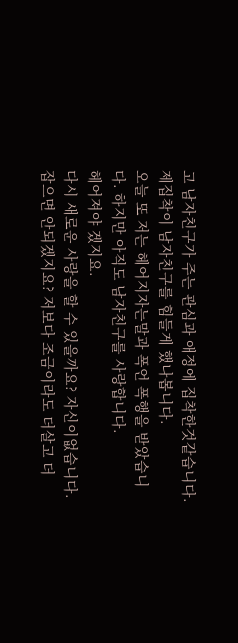고 남자친구가 주는 관심과 애정에 집착한것같습니다.
제집착이 남자친구를 힘들게 했나봅니다.
오늘 또 저는 헤어지자는말과 폭언 폭행을 받았습니다. 하지만 아직도 남자친구를 사랑합니다.
헤어져야 겠지요.
다시 새로운 사랑을 할 수 있을까요? 자신이없습니다.
잡으면 안되겠지요? 저보다 조금이라도 더살고 더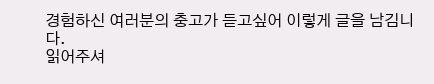경험하신 여러분의 충고가 듣고싶어 이렇게 글을 남김니다.
읽어주셔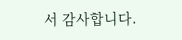서 감사합니다.